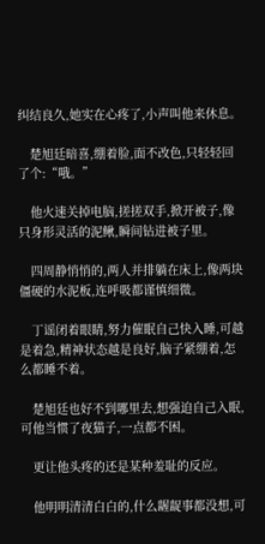纠结良久,她实在心疼了,小声叫他来休息。

    楚旭廷暗喜,绷着脸,面不改色,只轻轻回了个:“哦。”

    他火速关掉电脑,搓搓双手,掀开被子,像只身形灵活的泥鳅,瞬间钻进被子里。

    四周静悄悄的,两人并排躺在床上,像两块僵硬的水泥板,连呼吸都谨慎细微。

    丁谣闭着眼睛,努力催眠自己快入睡,可越是着急,精神状态越是良好,脑子紧绷着,怎么都睡不着。

    楚旭廷也好不到哪里去,想强迫自己入眠,可他当惯了夜猫子,一点都不困。

    更让他头疼的还是某种羞耻的反应。

    他明明清清白白的,什么龌龊事都没想,可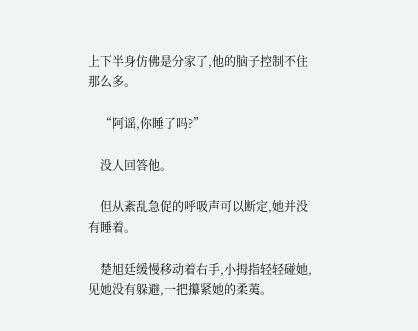上下半身仿佛是分家了,他的脑子控制不住那么多。

    “阿谣,你睡了吗?”

    没人回答他。

    但从紊乱急促的呼吸声可以断定,她并没有睡着。

    楚旭廷缓慢移动着右手,小拇指轻轻碰她,见她没有躲避,一把攥紧她的柔荑。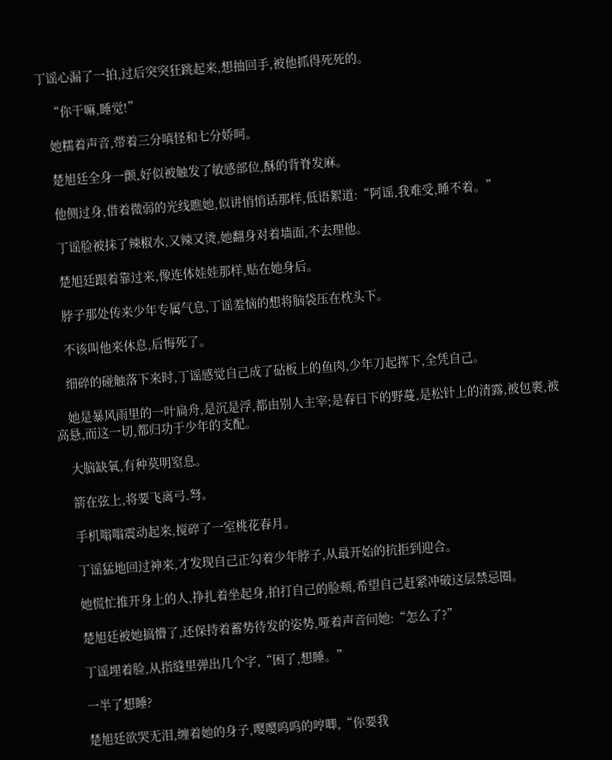丁谣心漏了一拍,过后突突狂跳起来,想抽回手,被他抓得死死的。

    “你干嘛,睡觉!”

    她糯着声音,带着三分嗔怪和七分娇呵。

    楚旭廷全身一颤,好似被触发了敏感部位,酥的背脊发麻。

    他侧过身,借着微弱的光线瞧她,似讲悄悄话那样,低语絮道:“阿谣,我难受,睡不着。”

    丁谣脸被抹了辣椒水,又辣又烫,她翻身对着墙面,不去理他。

    楚旭廷跟着靠过来,像连体娃娃那样,贴在她身后。

    脖子那处传来少年专属气息,丁谣羞恼的想将脑袋压在枕头下。

    不该叫他来休息,后悔死了。

    细碎的碰触落下来时,丁谣感觉自己成了砧板上的鱼肉,少年刀起挥下,全凭自己。

    她是暴风雨里的一叶扁舟,是沉是浮,都由别人主宰;是春日下的野蔓,是松针上的清露,被包裹,被高悬,而这一切,都归功于少年的支配。

    大脑缺氧,有种莫明窒息。

    箭在弦上,将要飞离弓.弩。

    手机嗡嗡震动起来,搅碎了一室桃花春月。

    丁谣猛地回过神来,才发现自己正勾着少年脖子,从最开始的抗拒到迎合。

    她慌忙推开身上的人,挣扎着坐起身,拍打自己的脸颊,希望自己赶紧冲破这层禁忌圈。

    楚旭廷被她搞懵了,还保持着蓄势待发的姿势,哑着声音问她:“怎么了?”

    丁谣埋着脸,从指缝里弹出几个字,“困了,想睡。”

    一半了想睡?

    楚旭廷欲哭无泪,缠着她的身子,嘤嘤呜呜的哼唧,“你要我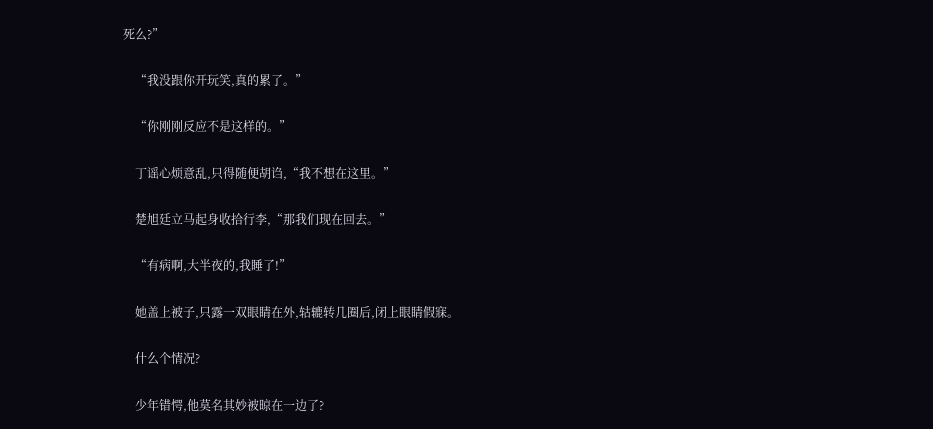死么?”

    “我没跟你开玩笑,真的累了。”

    “你刚刚反应不是这样的。”

    丁谣心烦意乱,只得随便胡诌,“我不想在这里。”

    楚旭廷立马起身收拾行李,“那我们现在回去。”

    “有病啊,大半夜的,我睡了!”

    她盖上被子,只露一双眼睛在外,轱辘转几圈后,闭上眼睛假寐。

    什么个情况?

    少年错愕,他莫名其妙被晾在一边了?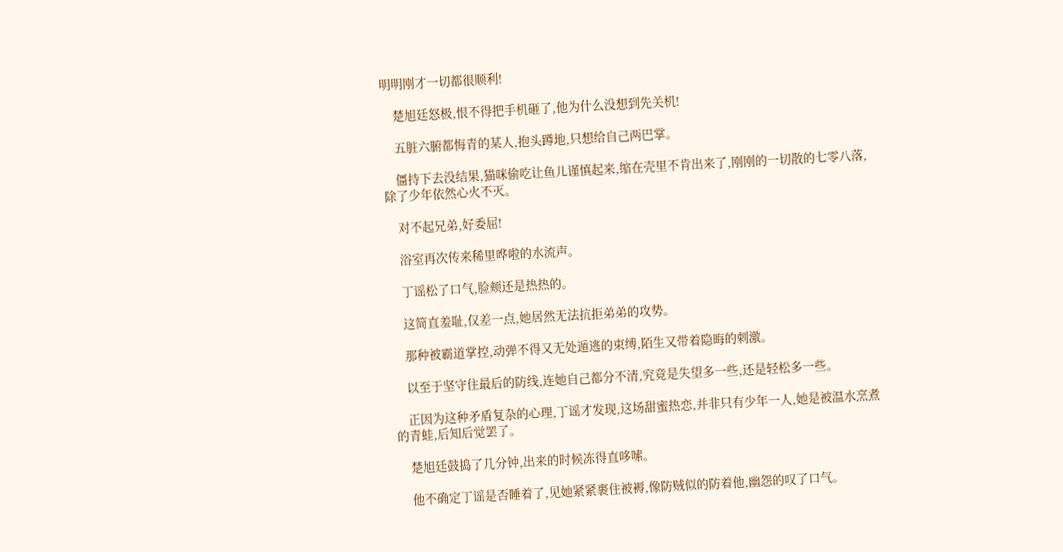明明刚才一切都很顺利!

    楚旭廷怒极,恨不得把手机砸了,他为什么没想到先关机!

    五脏六腑都悔青的某人,抱头蹲地,只想给自己两巴掌。

    僵持下去没结果,猫咪偷吃让鱼儿谨慎起来,缩在壳里不肯出来了,刚刚的一切散的七零八落,除了少年依然心火不灭。

    对不起兄弟,好委屈!

    浴室再次传来稀里哗啦的水流声。

    丁谣松了口气,脸颊还是热热的。

    这简直羞耻,仅差一点,她居然无法抗拒弟弟的攻势。

    那种被霸道掌控,动弹不得又无处遁逃的束缚,陌生又带着隐晦的刺激。

    以至于坚守住最后的防线,连她自己都分不清,究竟是失望多一些,还是轻松多一些。

    正因为这种矛盾复杂的心理,丁谣才发现,这场甜蜜热恋,并非只有少年一人,她是被温水烹煮的青蛙,后知后觉罢了。

    楚旭廷鼓捣了几分钟,出来的时候冻得直哆嗦。

    他不确定丁谣是否睡着了,见她紧紧裹住被褥,像防贼似的防着他,幽怨的叹了口气。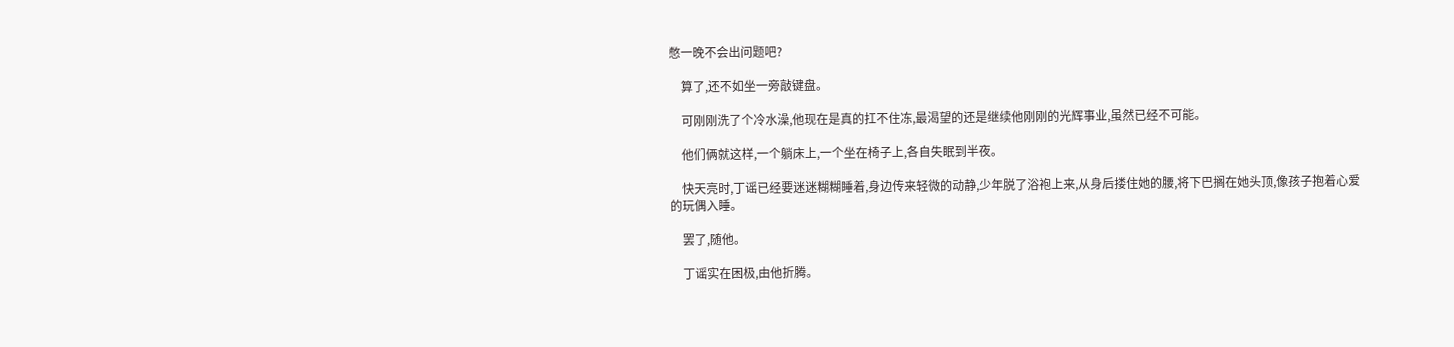憋一晚不会出问题吧?

    算了,还不如坐一旁敲键盘。

    可刚刚洗了个冷水澡,他现在是真的扛不住冻,最渴望的还是继续他刚刚的光辉事业,虽然已经不可能。

    他们俩就这样,一个躺床上,一个坐在椅子上,各自失眠到半夜。

    快天亮时,丁谣已经要迷迷糊糊睡着,身边传来轻微的动静,少年脱了浴袍上来,从身后搂住她的腰,将下巴搁在她头顶,像孩子抱着心爱的玩偶入睡。

    罢了,随他。

    丁谣实在困极,由他折腾。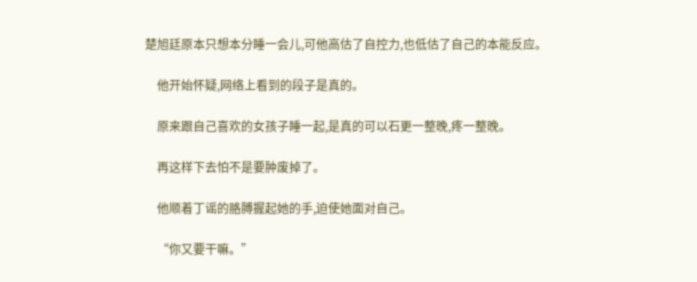楚旭廷原本只想本分睡一会儿,可他高估了自控力,也低估了自己的本能反应。

    他开始怀疑,网络上看到的段子是真的。

    原来跟自己喜欢的女孩子睡一起,是真的可以石更一整晚,疼一整晚。

    再这样下去怕不是要肿废掉了。

    他顺着丁谣的胳膊握起她的手,迫使她面对自己。

    “你又要干嘛。”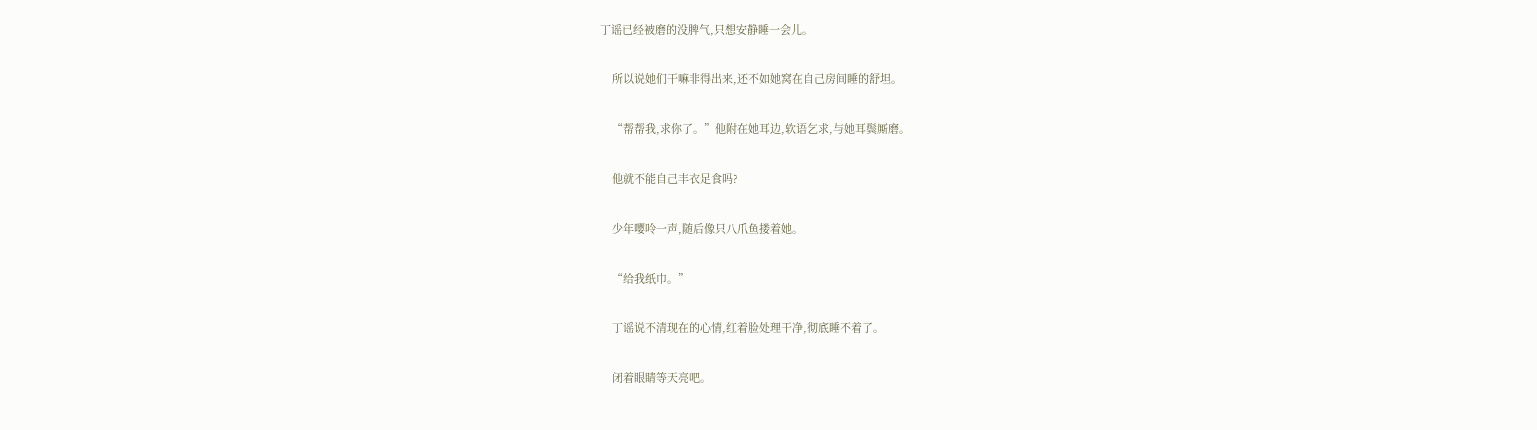丁谣已经被磨的没脾气,只想安静睡一会儿。

    所以说她们干嘛非得出来,还不如她窝在自己房间睡的舒坦。

    “帮帮我,求你了。”他附在她耳边,软语乞求,与她耳鬓厮磨。

    他就不能自己丰衣足食吗?

    少年嘤呤一声,随后像只八爪鱼搂着她。

    “给我纸巾。”

    丁谣说不清现在的心情,红着脸处理干净,彻底睡不着了。

    闭着眼睛等天亮吧。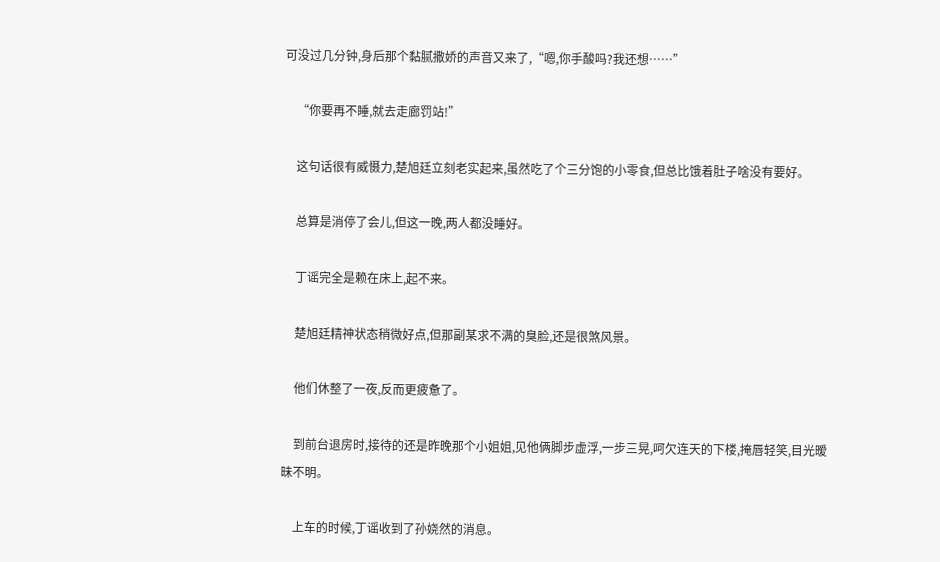可没过几分钟,身后那个黏腻撒娇的声音又来了,“嗯,你手酸吗?我还想……”

    “你要再不睡,就去走廊罚站!”

    这句话很有威慑力,楚旭廷立刻老实起来,虽然吃了个三分饱的小零食,但总比饿着肚子啥没有要好。

    总算是消停了会儿,但这一晚,两人都没睡好。

    丁谣完全是赖在床上,起不来。

    楚旭廷精神状态稍微好点,但那副某求不满的臭脸,还是很煞风景。

    他们休整了一夜,反而更疲惫了。

    到前台退房时,接待的还是昨晚那个小姐姐,见他俩脚步虚浮,一步三晃,呵欠连天的下楼,掩唇轻笑,目光暧昧不明。

    上车的时候,丁谣收到了孙娆然的消息。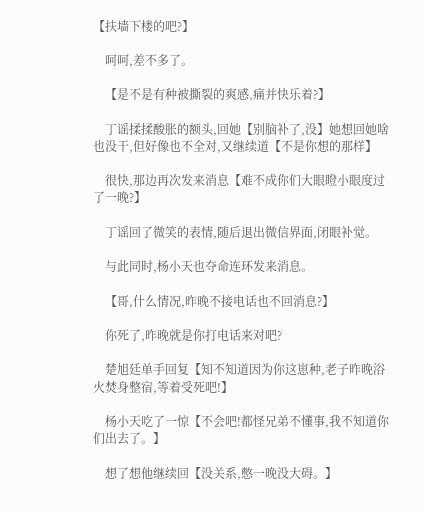【扶墙下楼的吧?】

    呵呵,差不多了。

    【是不是有种被撕裂的爽感,痛并快乐着?】

    丁谣揉揉酸胀的额头,回她【别脑补了,没】她想回她啥也没干,但好像也不全对,又继续道【不是你想的那样】

    很快,那边再次发来消息【难不成你们大眼瞪小眼度过了一晚?】

    丁谣回了微笑的表情,随后退出微信界面,闭眼补觉。

    与此同时,杨小天也夺命连环发来消息。

    【哥,什么情况,昨晚不接电话也不回消息?】

    你死了,昨晚就是你打电话来对吧?

    楚旭廷单手回复【知不知道因为你这崽种,老子昨晚浴火焚身整宿,等着受死吧!】

    杨小天吃了一惊【不会吧!都怪兄弟不懂事,我不知道你们出去了。】

    想了想他继续回【没关系,憋一晚没大碍。】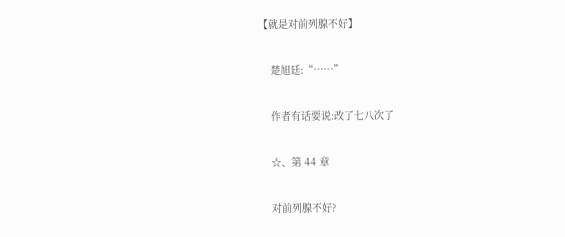【就是对前列腺不好】

    楚旭廷:“……”

    作者有话要说:改了七八次了

    ☆、第 44 章

    对前列腺不好?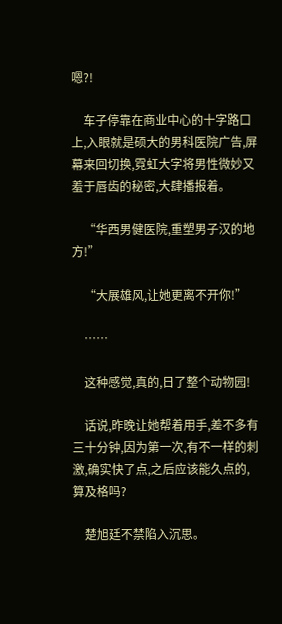嗯?!

    车子停靠在商业中心的十字路口上,入眼就是硕大的男科医院广告,屏幕来回切换,霓虹大字将男性微妙又羞于唇齿的秘密,大肆播报着。

    “华西男健医院,重塑男子汉的地方!”

    “大展雄风,让她更离不开你!”

    ……

    这种感觉,真的,日了整个动物园!

    话说,昨晚让她帮着用手,差不多有三十分钟,因为第一次,有不一样的刺激,确实快了点,之后应该能久点的,算及格吗?

    楚旭廷不禁陷入沉思。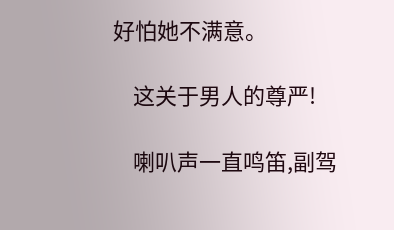好怕她不满意。

    这关于男人的尊严!

    喇叭声一直鸣笛,副驾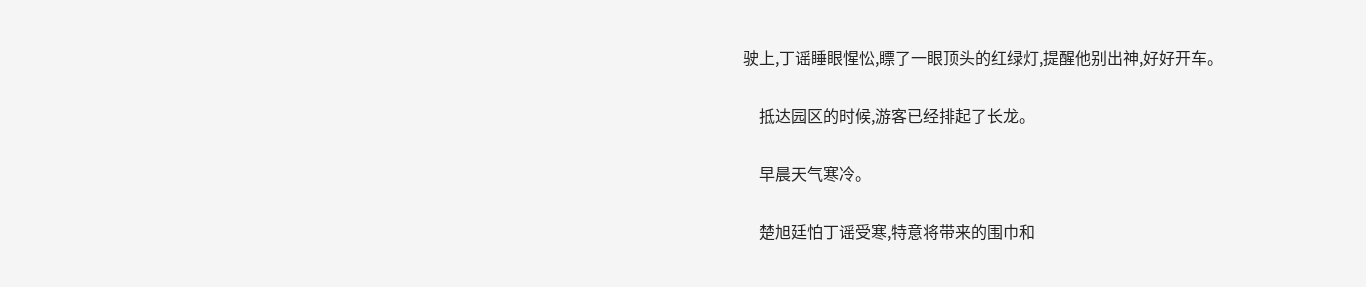驶上,丁谣睡眼惺忪,瞟了一眼顶头的红绿灯,提醒他别出神,好好开车。

    抵达园区的时候,游客已经排起了长龙。

    早晨天气寒冷。

    楚旭廷怕丁谣受寒,特意将带来的围巾和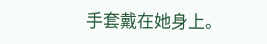手套戴在她身上。